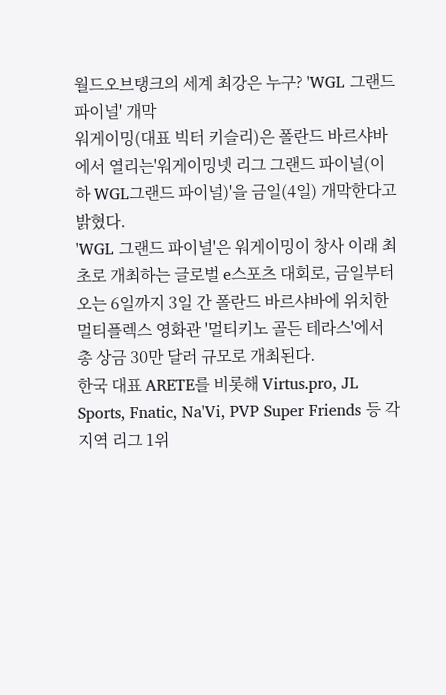월드오브탱크의 세계 최강은 누구? 'WGL 그랜드 파이널' 개막
워게이밍(대표 빅터 키슬리)은 폴란드 바르샤바에서 열리는'워게이밍넷 리그 그랜드 파이널(이하 WGL그랜드 파이널)'을 금일(4일) 개막한다고 밝혔다.
'WGL 그랜드 파이널'은 워게이밍이 창사 이래 최초로 개최하는 글로벌 e스포츠 대회로, 금일부터 오는 6일까지 3일 간 폴란드 바르샤바에 위치한 멀티플렉스 영화관 '멀티키노 골든 테라스'에서 총 상금 30만 달러 규모로 개최된다.
한국 대표 ARETE를 비롯해 Virtus.pro, JL Sports, Fnatic, Na'Vi, PVP Super Friends 등 각 지역 리그 1위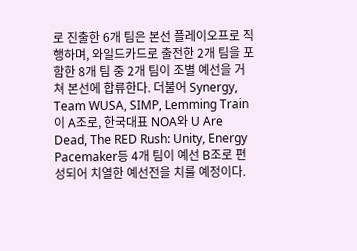로 진출한 6개 팀은 본선 플레이오프로 직행하며, 와일드카드로 출전한 2개 팀을 포함한 8개 팀 중 2개 팀이 조별 예선을 거쳐 본선에 합류한다. 더불어 Synergy, Team WUSA, SIMP, Lemming Train이 A조로, 한국대표 NOA와 U Are Dead, The RED Rush: Unity, Energy Pacemaker등 4개 팀이 예선 B조로 편성되어 치열한 예선전을 치룰 예정이다.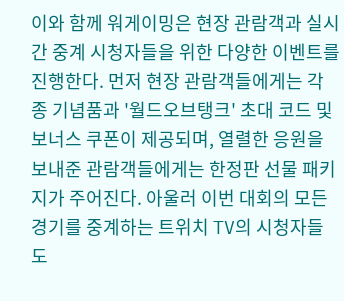이와 함께 워게이밍은 현장 관람객과 실시간 중계 시청자들을 위한 다양한 이벤트를 진행한다. 먼저 현장 관람객들에게는 각종 기념품과 '월드오브탱크' 초대 코드 및 보너스 쿠폰이 제공되며, 열렬한 응원을 보내준 관람객들에게는 한정판 선물 패키지가 주어진다. 아울러 이번 대회의 모든 경기를 중계하는 트위치 TV의 시청자들도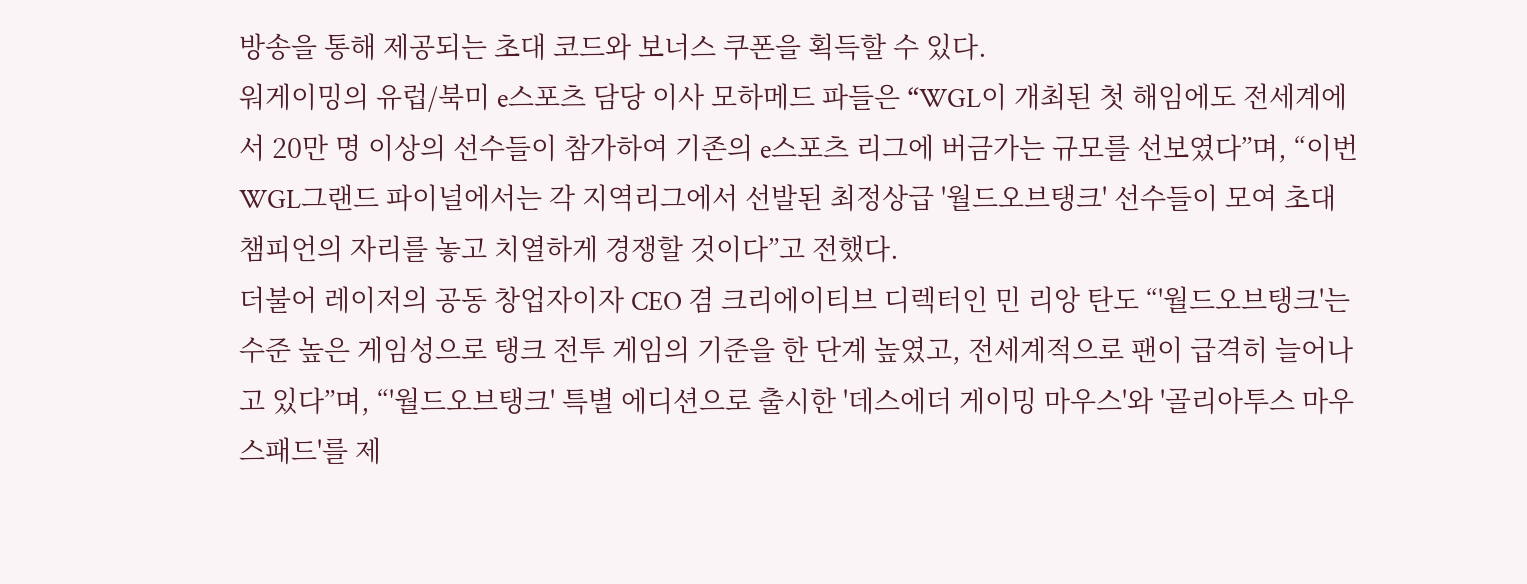방송을 통해 제공되는 초대 코드와 보너스 쿠폰을 획득할 수 있다.
워게이밍의 유럽/북미 e스포츠 담당 이사 모하메드 파들은 “WGL이 개최된 첫 해임에도 전세계에서 20만 명 이상의 선수들이 참가하여 기존의 e스포츠 리그에 버금가는 규모를 선보였다”며, “이번 WGL그랜드 파이널에서는 각 지역리그에서 선발된 최정상급 '월드오브탱크' 선수들이 모여 초대 챔피언의 자리를 놓고 치열하게 경쟁할 것이다”고 전했다.
더불어 레이저의 공동 창업자이자 CEO 겸 크리에이티브 디렉터인 민 리앙 탄도 “'월드오브탱크'는 수준 높은 게임성으로 탱크 전투 게임의 기준을 한 단계 높였고, 전세계적으로 팬이 급격히 늘어나고 있다”며, “'월드오브탱크' 특별 에디션으로 출시한 '데스에더 게이밍 마우스'와 '골리아투스 마우스패드'를 제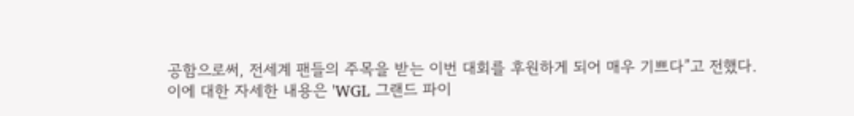공함으로써, 전세계 팬들의 주목을 받는 이번 대회를 후원하게 되어 매우 기쁘다”고 전했다.
이에 대한 자세한 내용은 'WGL 그랜드 파이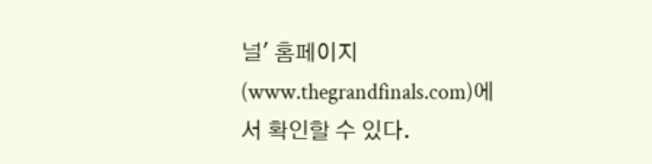널' 홈페이지(www.thegrandfinals.com)에서 확인할 수 있다.